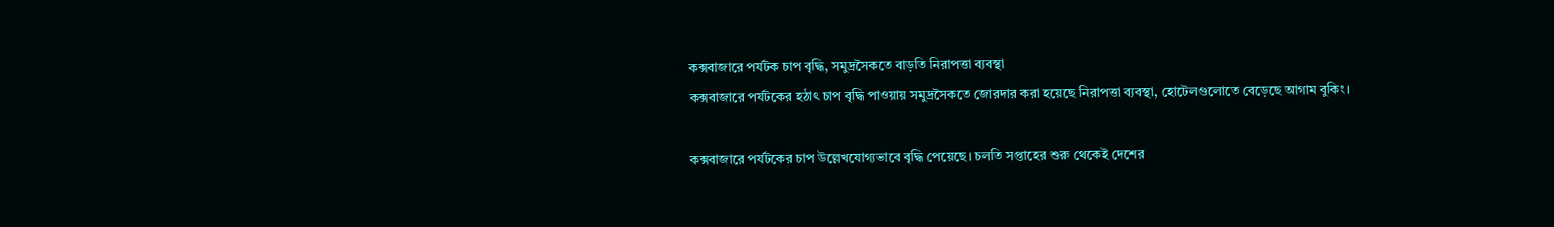কক্সবাজারে পর্যটক চাপ বৃদ্ধি, সমুদ্রসৈকতে বাড়তি নিরাপত্তা ব্যবস্থা
কক্সবাজারে পর্যটকের হঠাৎ চাপ বৃদ্ধি পাওয়ায় সমুদ্রসৈকতে জোরদার করা হয়েছে নিরাপত্তা ব্যবস্থা, হোটেলগুলোতে বেড়েছে আগাম বুকিং।

কক্সবাজারে পর্যটকের চাপ উল্লেখযোগ্যভাবে বৃদ্ধি পেয়েছে। চলতি সপ্তাহের শুরু থেকেই দেশের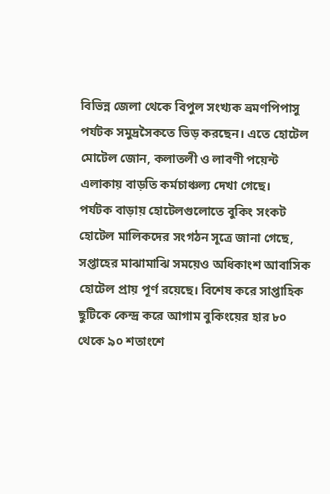বিভিন্ন জেলা থেকে বিপুল সংখ্যক ভ্রমণপিপাসু পর্যটক সমুদ্রসৈকতে ভিড় করছেন। এতে হোটেল মোটেল জোন, কলাতলী ও লাবণী পয়েন্ট এলাকায় বাড়তি কর্মচাঞ্চল্য দেখা গেছে।
পর্যটক বাড়ায় হোটেলগুলোতে বুকিং সংকট
হোটেল মালিকদের সংগঠন সূত্রে জানা গেছে, সপ্তাহের মাঝামাঝি সময়েও অধিকাংশ আবাসিক হোটেল প্রায় পূর্ণ রয়েছে। বিশেষ করে সাপ্তাহিক ছুটিকে কেন্দ্র করে আগাম বুকিংয়ের হার ৮০ থেকে ৯০ শতাংশে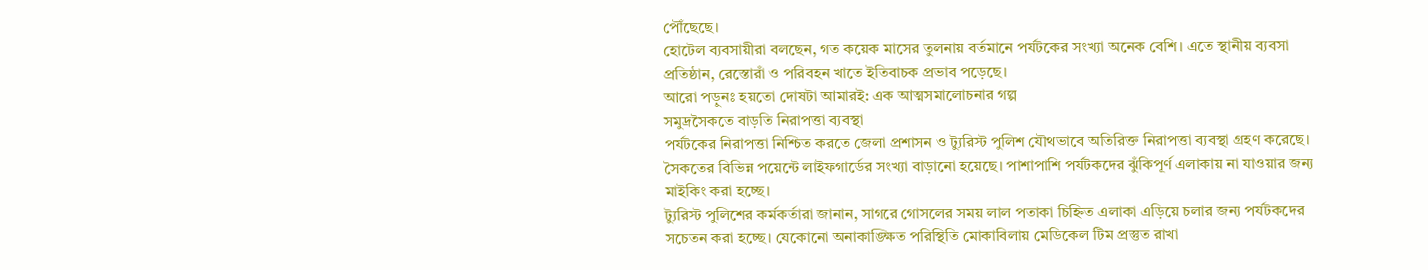পৌঁছেছে।
হোটেল ব্যবসায়ীরা বলছেন, গত কয়েক মাসের তুলনায় বর্তমানে পর্যটকের সংখ্যা অনেক বেশি। এতে স্থানীয় ব্যবসা প্রতিষ্ঠান, রেস্তোরাঁ ও পরিবহন খাতে ইতিবাচক প্রভাব পড়েছে।
আরো পড়ুনঃ হয়তো দোষটা আমারই: এক আত্মসমালোচনার গল্প
সমুদ্রসৈকতে বাড়তি নিরাপত্তা ব্যবস্থা
পর্যটকের নিরাপত্তা নিশ্চিত করতে জেলা প্রশাসন ও ট্যুরিস্ট পুলিশ যৌথভাবে অতিরিক্ত নিরাপত্তা ব্যবস্থা গ্রহণ করেছে। সৈকতের বিভিন্ন পয়েন্টে লাইফগার্ডের সংখ্যা বাড়ানো হয়েছে। পাশাপাশি পর্যটকদের ঝুঁকিপূর্ণ এলাকায় না যাওয়ার জন্য মাইকিং করা হচ্ছে।
ট্যুরিস্ট পুলিশের কর্মকর্তারা জানান, সাগরে গোসলের সময় লাল পতাকা চিহ্নিত এলাকা এড়িয়ে চলার জন্য পর্যটকদের সচেতন করা হচ্ছে। যেকোনো অনাকাঙ্ক্ষিত পরিস্থিতি মোকাবিলায় মেডিকেল টিম প্রস্তুত রাখা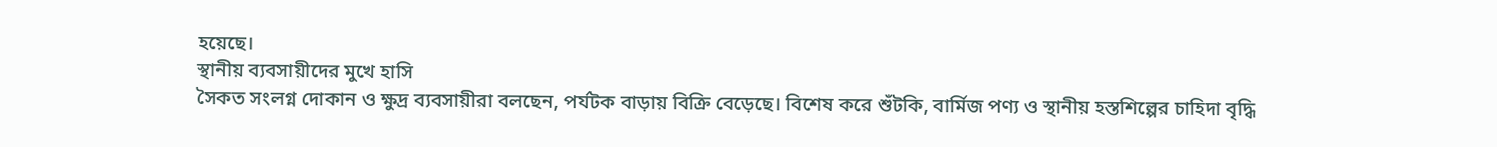হয়েছে।
স্থানীয় ব্যবসায়ীদের মুখে হাসি
সৈকত সংলগ্ন দোকান ও ক্ষুদ্র ব্যবসায়ীরা বলছেন, পর্যটক বাড়ায় বিক্রি বেড়েছে। বিশেষ করে শুঁটকি, বার্মিজ পণ্য ও স্থানীয় হস্তশিল্পের চাহিদা বৃদ্ধি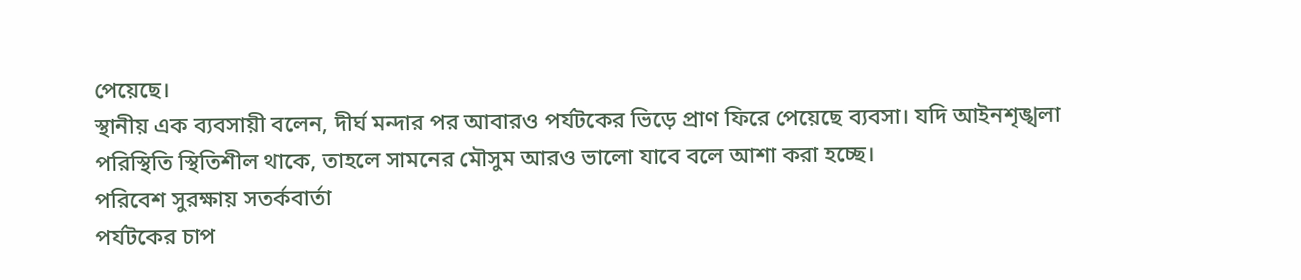পেয়েছে।
স্থানীয় এক ব্যবসায়ী বলেন, দীর্ঘ মন্দার পর আবারও পর্যটকের ভিড়ে প্রাণ ফিরে পেয়েছে ব্যবসা। যদি আইনশৃঙ্খলা পরিস্থিতি স্থিতিশীল থাকে, তাহলে সামনের মৌসুম আরও ভালো যাবে বলে আশা করা হচ্ছে।
পরিবেশ সুরক্ষায় সতর্কবার্তা
পর্যটকের চাপ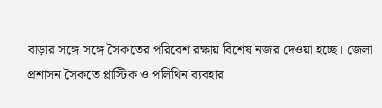বাড়ার সঙ্গে সঙ্গে সৈকতের পরিবেশ রক্ষায় বিশেষ নজর দেওয়া হচ্ছে। জেলা প্রশাসন সৈকতে প্লাস্টিক ও পলিথিন ব্যবহার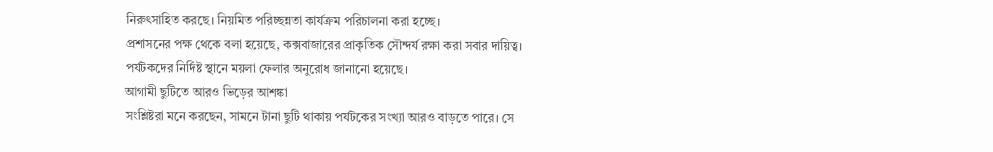নিরুৎসাহিত করছে। নিয়মিত পরিচ্ছন্নতা কার্যক্রম পরিচালনা করা হচ্ছে।
প্রশাসনের পক্ষ থেকে বলা হয়েছে, কক্সবাজারের প্রাকৃতিক সৌন্দর্য রক্ষা করা সবার দায়িত্ব। পর্যটকদের নির্দিষ্ট স্থানে ময়লা ফেলার অনুরোধ জানানো হয়েছে।
আগামী ছুটিতে আরও ভিড়ের আশঙ্কা
সংশ্লিষ্টরা মনে করছেন, সামনে টানা ছুটি থাকায় পর্যটকের সংখ্যা আরও বাড়তে পারে। সে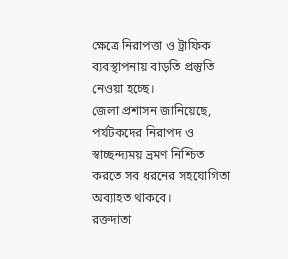ক্ষেত্রে নিরাপত্তা ও ট্রাফিক ব্যবস্থাপনায় বাড়তি প্রস্তুতি নেওয়া হচ্ছে।
জেলা প্রশাসন জানিয়েছে, পর্যটকদের নিরাপদ ও স্বাচ্ছন্দ্যময় ভ্রমণ নিশ্চিত করতে সব ধরনের সহযোগিতা অব্যাহত থাকবে।
রক্তদাতা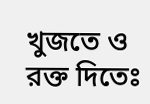খুজতে ও রক্ত দিতেঃ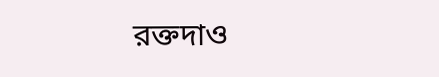রক্তদাও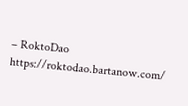– RoktoDao https://roktodao.bartanow.com/